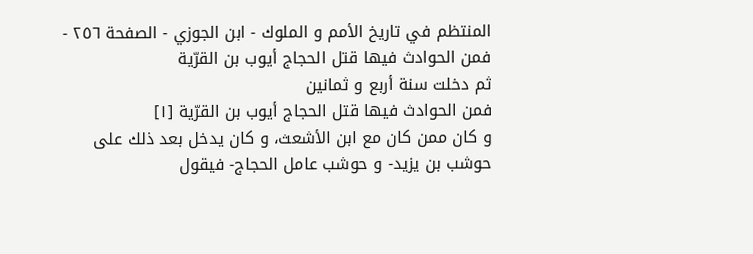المنتظم في تاريخ الأمم و الملوك - ابن الجوزي - الصفحة ٢٥٦ - فمن الحوادث فيها قتل الحجاج أيوب بن القرّية
ثم دخلت سنة أربع و ثمانين
فمن الحوادث فيها قتل الحجاج أيوب بن القرّية [١]
و كان ممن كان مع ابن الأشعث، و كان يدخل بعد ذلك على حوشب بن يزيد- و حوشب عامل الحجاج- فيقول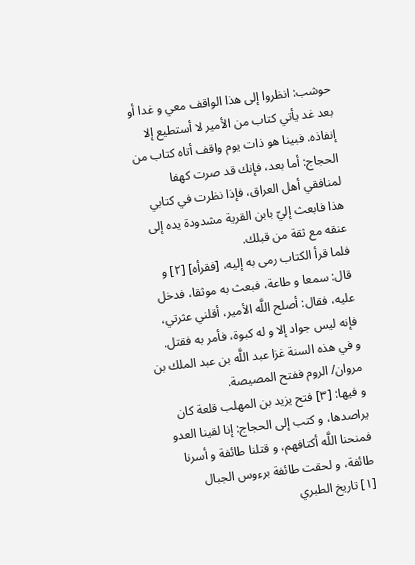حوشب: انظروا إلى هذا الواقف معي و غدا أو بعد غد يأتي كتاب من الأمير لا أستطيع إلا إنفاذه. فبينا هو ذات يوم واقف أتاه كتاب من الحجاج: أما بعد، فإنك قد صرت كهفا لمنافقي أهل العراق، فإذا نظرت في كتابي هذا فابعث إليّ بابن القرية مشدودة يده إلى عنقه مع ثقة من قبلك.
فلما قرأ الكتاب رمى به إليه، [فقرأه] [٢] و قال: سمعا و طاعة، فبعث به موثقا، فدخل عليه، فقال: أصلح اللَّه الأمير، أقلني عثرتي، فإنه ليس جواد إلا و له كبوة، فأمر به فقتل.
و في هذه السنة غزا عبد اللَّه بن عبد الملك بن مروان/ الروم ففتح المصيصة.
و فيها: [٣] فتح يزيد بن المهلب قلعة كان يراصدها، و كتب إلى الحجاج: إنا لقينا العدو فمنحنا اللَّه أكتافهم، و قتلنا طائفة و أسرنا طائفة، و لحقت طائفة برءوس الجبال
[١] تاريخ الطبري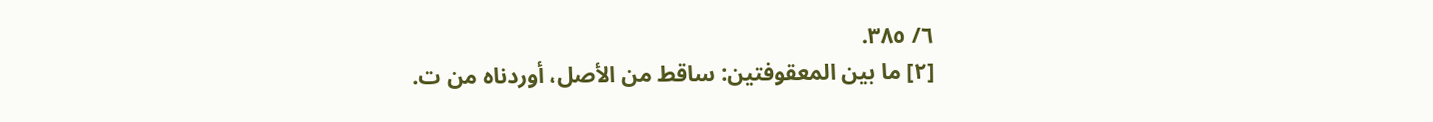٦/ ٣٨٥.
[٢] ما بين المعقوفتين: ساقط من الأصل، أوردناه من ت.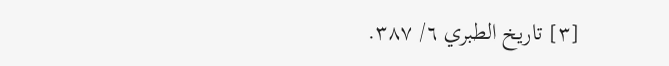[٣] تاريخ الطبري ٦/ ٣٨٧.